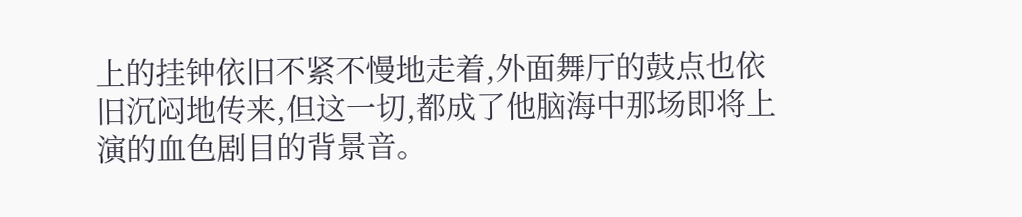上的挂钟依旧不紧不慢地走着,外面舞厅的鼓点也依旧沉闷地传来,但这一切,都成了他脑海中那场即将上演的血色剧目的背景音。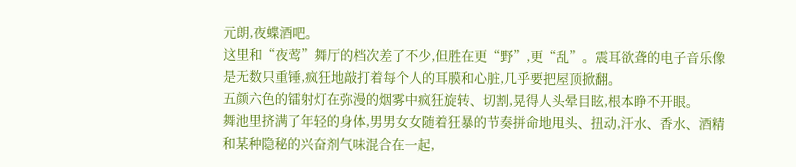元朗,夜蝶酒吧。
这里和“夜莺”舞厅的档次差了不少,但胜在更“野”,更“乱”。震耳欲聋的电子音乐像是无数只重锤,疯狂地敲打着每个人的耳膜和心脏,几乎要把屋顶掀翻。
五颜六色的镭射灯在弥漫的烟雾中疯狂旋转、切割,晃得人头晕目眩,根本睁不开眼。
舞池里挤满了年轻的身体,男男女女随着狂暴的节奏拼命地甩头、扭动,汗水、香水、酒精和某种隐秘的兴奋剂气味混合在一起,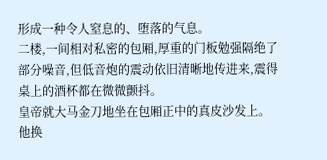形成一种令人窒息的、堕落的气息。
二楼,一间相对私密的包厢,厚重的门板勉强隔绝了部分噪音,但低音炮的震动依旧清晰地传进来,震得桌上的酒杯都在微微颤抖。
皇帝就大马金刀地坐在包厢正中的真皮沙发上。
他换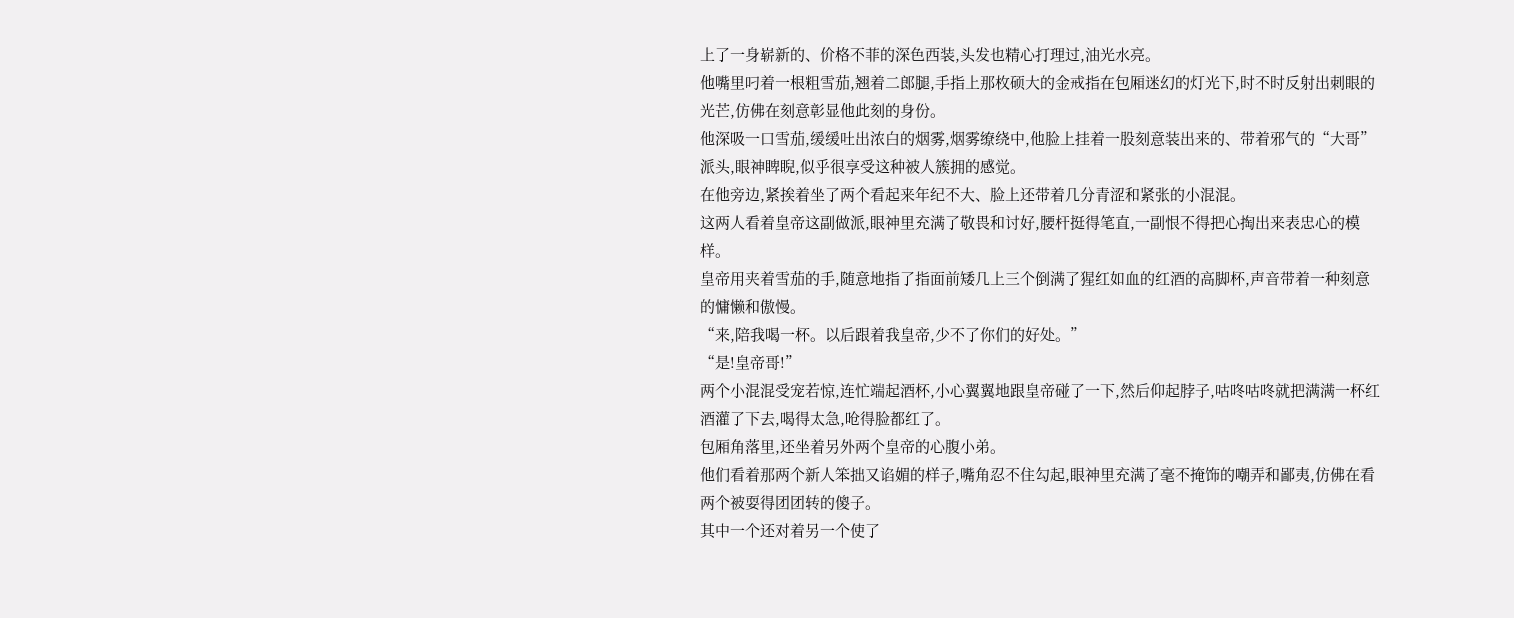上了一身崭新的、价格不菲的深色西装,头发也精心打理过,油光水亮。
他嘴里叼着一根粗雪茄,翘着二郎腿,手指上那枚硕大的金戒指在包厢迷幻的灯光下,时不时反射出刺眼的光芒,仿佛在刻意彰显他此刻的身份。
他深吸一口雪茄,缓缓吐出浓白的烟雾,烟雾缭绕中,他脸上挂着一股刻意装出来的、带着邪气的“大哥”派头,眼神睥睨,似乎很享受这种被人簇拥的感觉。
在他旁边,紧挨着坐了两个看起来年纪不大、脸上还带着几分青涩和紧张的小混混。
这两人看着皇帝这副做派,眼神里充满了敬畏和讨好,腰杆挺得笔直,一副恨不得把心掏出来表忠心的模样。
皇帝用夹着雪茄的手,随意地指了指面前矮几上三个倒满了猩红如血的红酒的高脚杯,声音带着一种刻意的慵懒和傲慢。
“来,陪我喝一杯。以后跟着我皇帝,少不了你们的好处。”
“是!皇帝哥!”
两个小混混受宠若惊,连忙端起酒杯,小心翼翼地跟皇帝碰了一下,然后仰起脖子,咕咚咕咚就把满满一杯红酒灌了下去,喝得太急,呛得脸都红了。
包厢角落里,还坐着另外两个皇帝的心腹小弟。
他们看着那两个新人笨拙又谄媚的样子,嘴角忍不住勾起,眼神里充满了毫不掩饰的嘲弄和鄙夷,仿佛在看两个被耍得团团转的傻子。
其中一个还对着另一个使了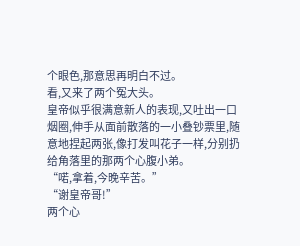个眼色,那意思再明白不过。
看,又来了两个冤大头。
皇帝似乎很满意新人的表现,又吐出一口烟圈,伸手从面前散落的一小叠钞票里,随意地捏起两张,像打发叫花子一样,分别扔给角落里的那两个心腹小弟。
“喏,拿着,今晚辛苦。”
“谢皇帝哥!”
两个心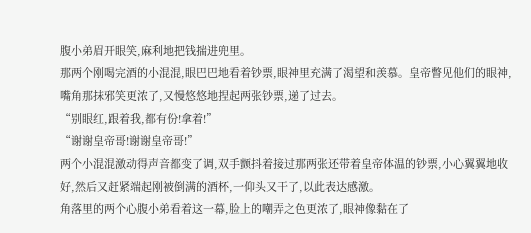腹小弟眉开眼笑,麻利地把钱揣进兜里。
那两个刚喝完酒的小混混,眼巴巴地看着钞票,眼神里充满了渴望和羡慕。皇帝瞥见他们的眼神,嘴角那抹邪笑更浓了,又慢悠悠地捏起两张钞票,递了过去。
“别眼红,跟着我,都有份!拿着!”
“谢谢皇帝哥!谢谢皇帝哥!”
两个小混混激动得声音都变了调,双手颤抖着接过那两张还带着皇帝体温的钞票,小心翼翼地收好,然后又赶紧端起刚被倒满的酒杯,一仰头又干了,以此表达感激。
角落里的两个心腹小弟看着这一幕,脸上的嘲弄之色更浓了,眼神像黏在了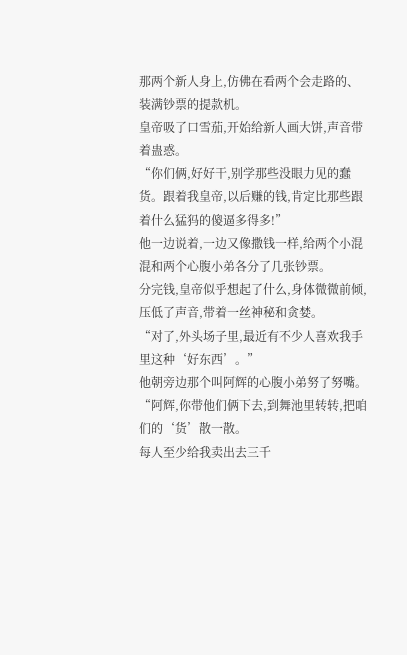那两个新人身上,仿佛在看两个会走路的、装满钞票的提款机。
皇帝吸了口雪茄,开始给新人画大饼,声音带着蛊惑。
“你们俩,好好干,别学那些没眼力见的蠢货。跟着我皇帝,以后赚的钱,肯定比那些跟着什么猛犸的傻逼多得多!”
他一边说着,一边又像撒钱一样,给两个小混混和两个心腹小弟各分了几张钞票。
分完钱,皇帝似乎想起了什么,身体微微前倾,压低了声音,带着一丝神秘和贪婪。
“对了,外头场子里,最近有不少人喜欢我手里这种‘好东西’。”
他朝旁边那个叫阿辉的心腹小弟努了努嘴。
“阿辉,你带他们俩下去,到舞池里转转,把咱们的‘货’散一散。
每人至少给我卖出去三千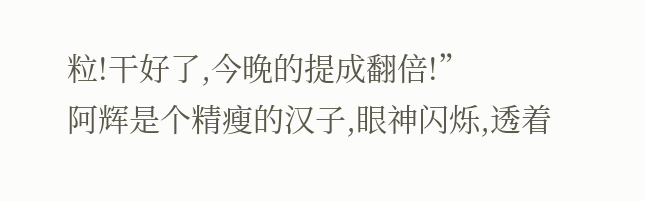粒!干好了,今晚的提成翻倍!”
阿辉是个精瘦的汉子,眼神闪烁,透着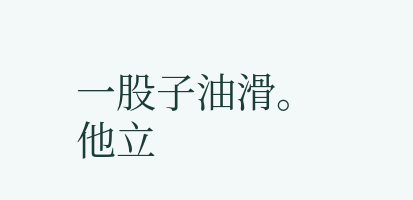一股子油滑。
他立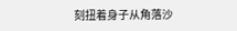刻扭着身子从角落沙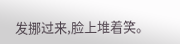发挪过来,脸上堆着笑。